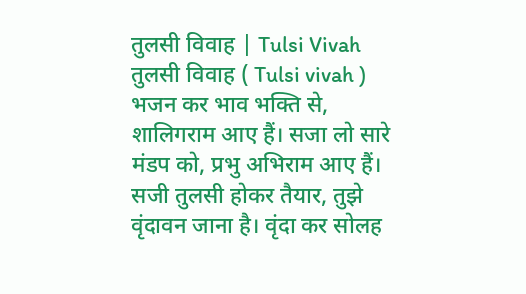तुलसी विवाह | Tulsi Vivah
तुलसी विवाह ( Tulsi vivah ) भजन कर भाव भक्ति से, शालिगराम आए हैं। सजा लो सारे मंडप को, प्रभु अभिराम आए हैं। सजी तुलसी होकर तैयार, तुझे वृंदावन जाना है। वृंदा कर सोलह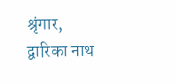श्रृंगार, द्वारिका नाथ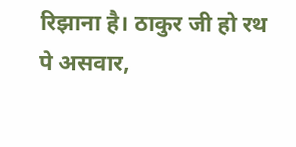रिझाना है। ठाकुर जी हो रथ पे असवार,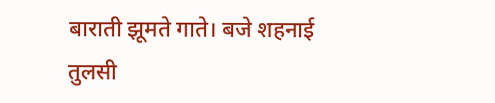बाराती झूमते गाते। बजे शहनाई तुलसी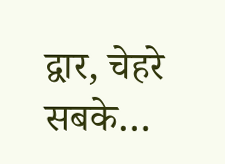द्वार, चेहरे सबके…